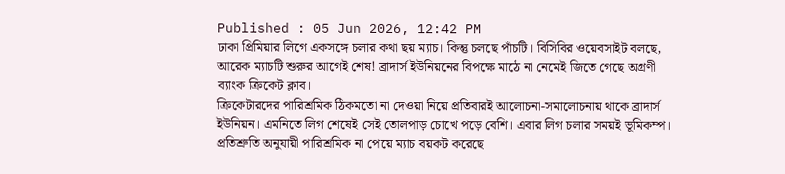Published : 05 Jun 2026, 12:42 PM
ঢাকা প্রিমিয়ার লিগে একসঙ্গে চলার কথা ছয় ম্যাচ। কিন্তু চলছে পাঁচটি। বিসিবির ওয়েবসাইট বলছে, আরেক ম্যাচটি শুরুর আগেই শেষ! ব্রাদার্স ইউনিয়নের বিপক্ষে মাঠে না নেমেই জিতে গেছে অগ্রণী ব্যাংক ক্রিকেট ক্লাব।
ক্রিকেটারদের পারিশ্রমিক ঠিকমতো না দেওয়া নিয়ে প্রতিবারই আলোচনা-সমালোচনায় থাকে ব্রাদার্স ইউনিয়ন। এমনিতে লিগ শেষেই সেই তোলপাড় চোখে পড়ে বেশি। এবার লিগ চলার সময়ই ভূমিকম্প। প্রতিশ্রুতি অনুযায়ী পারিশ্রমিক না পেয়ে ম্যাচ বয়কট করেছে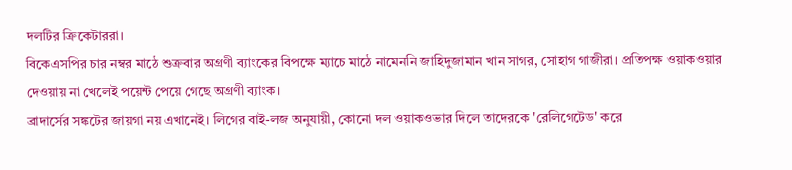দলটির ক্রিকেটাররা।
বিকেএসপির চার নম্বর মাঠে শুক্রবার অগ্রণী ব্যাংকের বিপক্ষে ম্যাচে মাঠে নামেননি জাহিদুজামান খান সাগর, সোহাগ গাজীরা। প্রতিপক্ষ ওয়াকওয়ার দেওয়ায় না খেলেই পয়েন্ট পেয়ে গেছে অগ্রণী ব্যাংক।
ব্রাদার্সের সঙ্কটের জায়গা নয় এখানেই। লিগের বাই-লজ অনুযায়ী, কোনো দল ওয়াকওভার দিলে তাদেরকে 'রেলিগেটেড' করে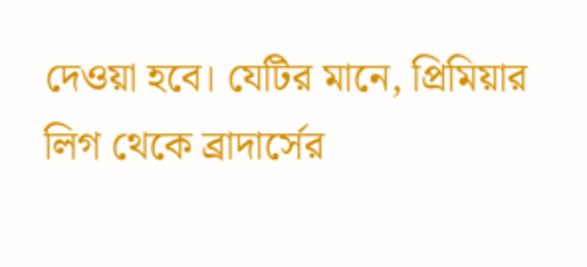দেওয়া হবে। যেটির মানে, প্রিমিয়ার লিগ থেকে ব্রাদার্সের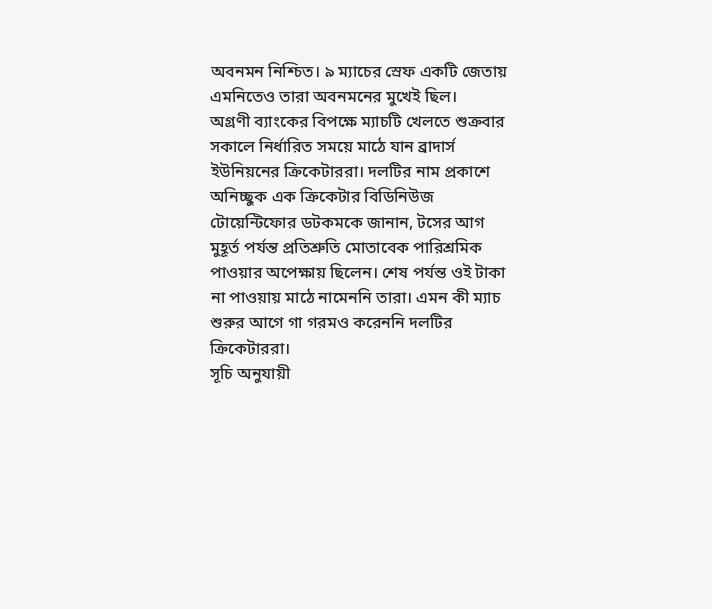অবনমন নিশ্চিত। ৯ ম্যাচের স্রেফ একটি জেতায় এমনিতেও তারা অবনমনের মুখেই ছিল।
অগ্রণী ব্যাংকের বিপক্ষে ম্যাচটি খেলতে শুক্রবার সকালে নির্ধারিত সময়ে মাঠে যান ব্রাদার্স ইউনিয়নের ক্রিকেটাররা। দলটির নাম প্রকাশে অনিচ্ছুক এক ক্রিকেটার বিডিনিউজ টোয়েন্টিফোর ডটকমকে জানান, টসের আগ মুহূর্ত পর্যন্ত প্রতিশ্রুতি মোতাবেক পারিশ্রমিক পাওয়ার অপেক্ষায় ছিলেন। শেষ পর্যন্ত ওই টাকা না পাওয়ায় মাঠে নামেননি তারা। এমন কী ম্যাচ শুরুর আগে গা গরমও করেননি দলটির ক্রিকেটাররা।
সূচি অনুযায়ী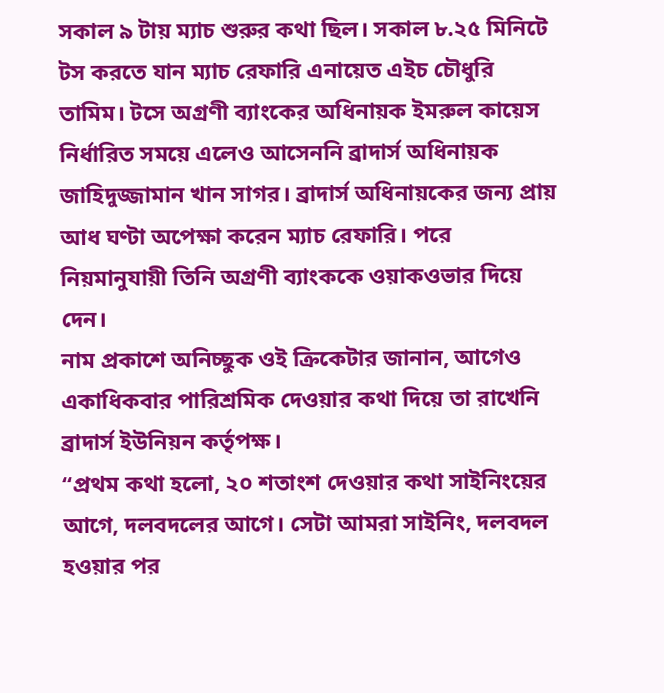সকাল ৯ টায় ম্যাচ শুরুর কথা ছিল। সকাল ৮.২৫ মিনিটে টস করতে যান ম্যাচ রেফারি এনায়েত এইচ চৌধুরি তামিম। টসে অগ্রণী ব্যাংকের অধিনায়ক ইমরুল কায়েস নির্ধারিত সময়ে এলেও আসেননি ব্রাদার্স অধিনায়ক জাহিদুজ্জামান খান সাগর। ব্রাদার্স অধিনায়কের জন্য প্রায় আধ ঘণ্টা অপেক্ষা করেন ম্যাচ রেফারি। পরে নিয়মানুযায়ী তিনি অগ্রণী ব্যাংককে ওয়াকওভার দিয়ে দেন।
নাম প্রকাশে অনিচ্ছুক ওই ক্রিকেটার জানান, আগেও একাধিকবার পারিশ্রমিক দেওয়ার কথা দিয়ে তা রাখেনি ব্রাদার্স ইউনিয়ন কর্তৃপক্ষ।
“প্রথম কথা হলো, ২০ শতাংশ দেওয়ার কথা সাইনিংয়ের আগে, দলবদলের আগে। সেটা আমরা সাইনিং, দলবদল হওয়ার পর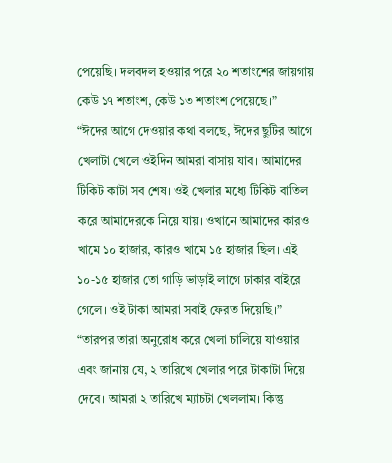পেয়েছি। দলবদল হওয়ার পরে ২০ শতাংশের জায়গায় কেউ ১৭ শতাংশ, কেউ ১৩ শতাংশ পেয়েছে।”
“ঈদের আগে দেওয়ার কথা বলছে, ঈদের ছুটির আগে খেলাটা খেলে ওইদিন আমরা বাসায় যাব। আমাদের টিকিট কাটা সব শেষ। ওই খেলার মধ্যে টিকিট বাতিল করে আমাদেরকে নিয়ে যায়। ওখানে আমাদের কারও খামে ১০ হাজার, কারও খামে ১৫ হাজার ছিল। এই ১০-১৫ হাজার তো গাড়ি ভাড়াই লাগে ঢাকার বাইরে গেলে। ওই টাকা আমরা সবাই ফেরত দিয়েছি।”
“তারপর তারা অনুরোধ করে খেলা চালিয়ে যাওয়ার এবং জানায় যে, ২ তারিখে খেলার পরে টাকাটা দিয়ে দেবে। আমরা ২ তারিখে ম্যাচটা খেললাম। কিন্তু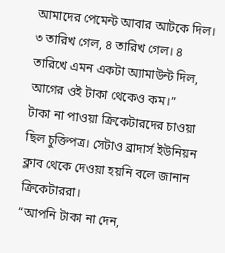আমাদের পেমেন্ট আবার আটকে দিল। ৩ তারিখ গেল, ৪ তারিখ গেল। ৪ তারিখে এমন একটা অ্যামাউন্ট দিল, আগের ওই টাকা থেকেও কম।”
টাকা না পাওয়া ক্রিকেটারদের চাওয়া ছিল চুক্তিপত্র। সেটাও ব্রাদার্স ইউনিয়ন ক্লাব থেকে দেওয়া হয়নি বলে জানান ক্রিকেটাররা।
“আপনি টাকা না দেন,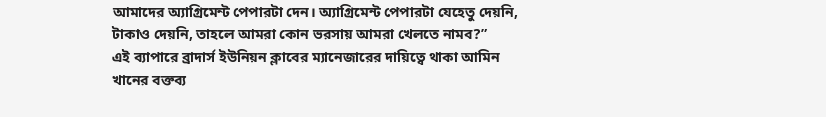আমাদের অ্যাগ্রিমেন্ট পেপারটা দেন। অ্যাগ্রিমেন্ট পেপারটা যেহেতু দেয়নি, টাকাও দেয়নি, তাহলে আমরা কোন ভরসায় আমরা খেলতে নামব?”
এই ব্যাপারে ব্রাদার্স ইউনিয়ন ক্লাবের ম্যানেজারের দায়িত্বে থাকা আমিন খানের বক্তব্য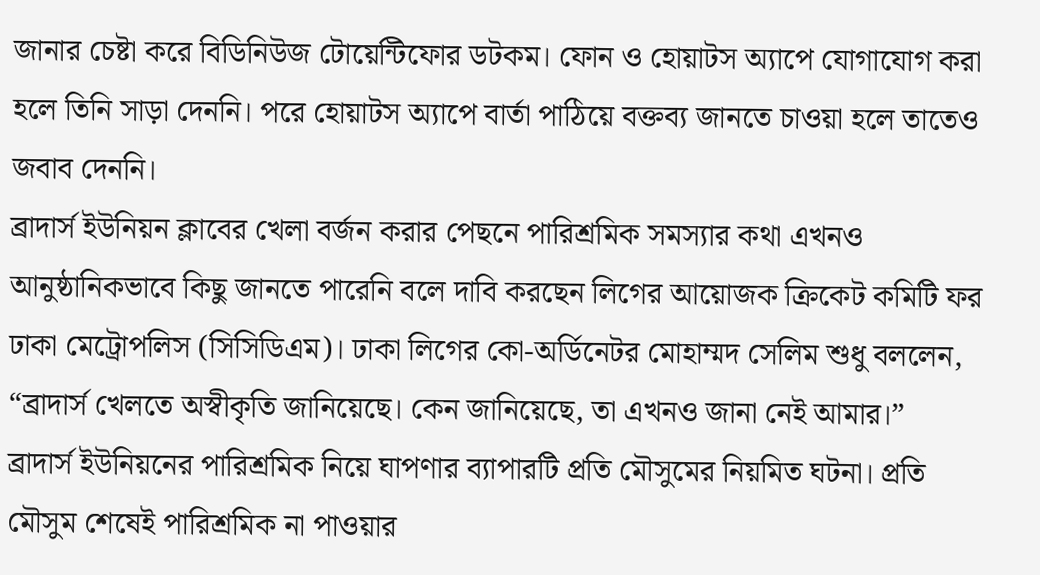জানার চেষ্টা করে বিডিনিউজ টোয়েন্টিফোর ডটকম। ফোন ও হোয়াটস অ্যাপে যোগাযোগ করা হলে তিনি সাড়া দেননি। পরে হোয়াটস অ্যাপে বার্তা পাঠিয়ে বক্তব্য জানতে চাওয়া হলে তাতেও জবাব দেননি।
ব্রাদার্স ইউনিয়ন ক্লাবের খেলা বর্জন করার পেছনে পারিশ্রমিক সমস্যার কথা এখনও আনুষ্ঠানিকভাবে কিছু জানতে পারেনি বলে দাবি করছেন লিগের আয়োজক ক্রিকেট কমিটি ফর ঢাকা মেট্রোপলিস (সিসিডিএম)। ঢাকা লিগের কো-অর্ডিনেটর মোহাম্মদ সেলিম শুধু বললেন, “ব্রাদার্স খেলতে অস্বীকৃতি জানিয়েছে। কেন জানিয়েছে, তা এখনও জানা নেই আমার।”
ব্রাদার্স ইউনিয়নের পারিশ্রমিক নিয়ে ঘাপণার ব্যাপারটি প্রতি মৌসুমের নিয়মিত ঘটনা। প্রতি মৌসুম শেষেই পারিশ্রমিক না পাওয়ার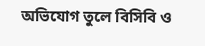অভিযোগ তুলে বিসিবি ও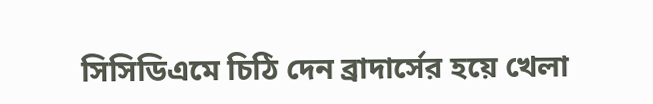সিসিডিএমে চিঠি দেন ব্রাদার্সের হয়ে খেলা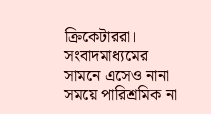ক্রিকেটাররা। সংবাদমাধ্যমের সামনে এসেও নানা সময়ে পারিশ্রমিক না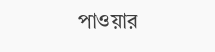পাওয়ার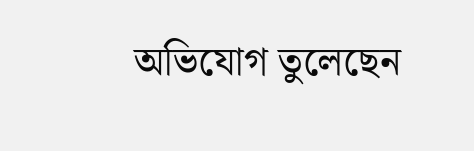অভিযোগ তুলেছেন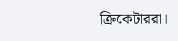ক্রিকেটাররা।